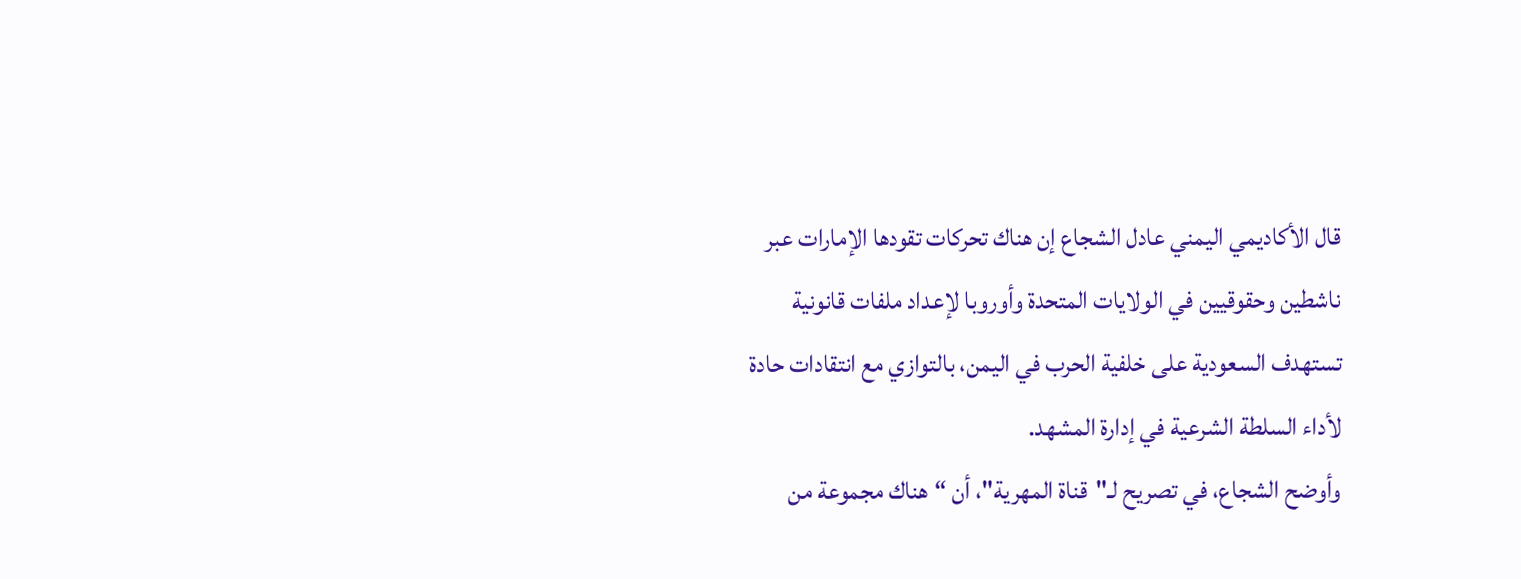قال الأكاديمي اليمني عادل الشجاع إن هناك تحركات تقودها الإمارات عبر ناشطين وحقوقيين في الولايات المتحدة وأوروبا لإعداد ملفات قانونية تستهدف السعودية على خلفية الحرب في اليمن، بالتوازي مع انتقادات حادة لأداء السلطة الشرعية في إدارة المشهد.
وأوضح الشجاع، في تصريح لـ"قناة المهرية"، أن “هناك مجموعة من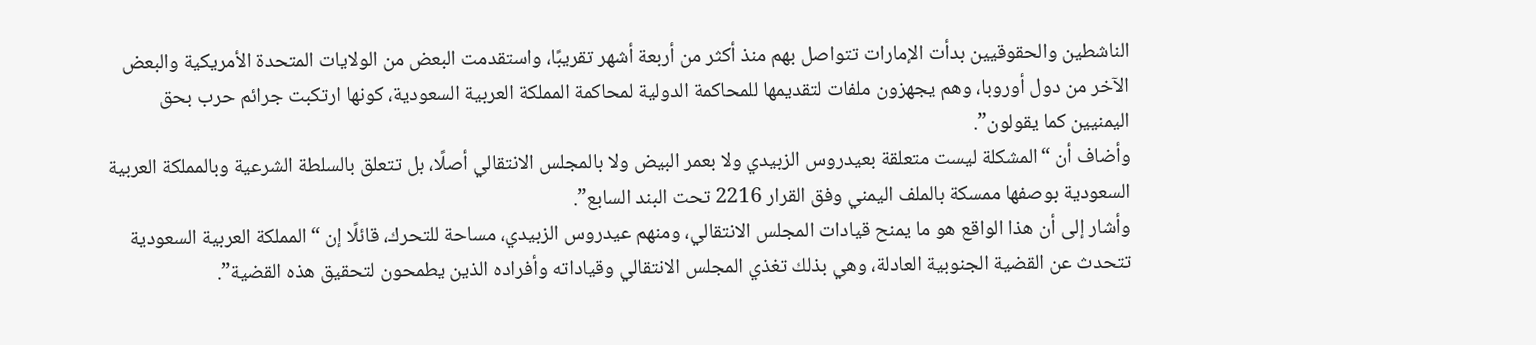الناشطين والحقوقيين بدأت الإمارات تتواصل بهم منذ أكثر من أربعة أشهر تقريبًا، واستقدمت البعض من الولايات المتحدة الأمريكية والبعض الآخر من دول أوروبا، وهم يجهزون ملفات لتقديمها للمحاكمة الدولية لمحاكمة المملكة العربية السعودية، كونها ارتكبت جرائم حرب بحق اليمنيين كما يقولون”.
وأضاف أن “المشكلة ليست متعلقة بعيدروس الزبيدي ولا بعمر البيض ولا بالمجلس الانتقالي أصلًا، بل تتعلق بالسلطة الشرعية وبالمملكة العربية السعودية بوصفها ممسكة بالملف اليمني وفق القرار 2216 تحت البند السابع”.
وأشار إلى أن هذا الواقع هو ما يمنح قيادات المجلس الانتقالي، ومنهم عيدروس الزبيدي، مساحة للتحرك، قائلًا إن “المملكة العربية السعودية تتحدث عن القضية الجنوبية العادلة، وهي بذلك تغذي المجلس الانتقالي وقياداته وأفراده الذين يطمحون لتحقيق هذه القضية”.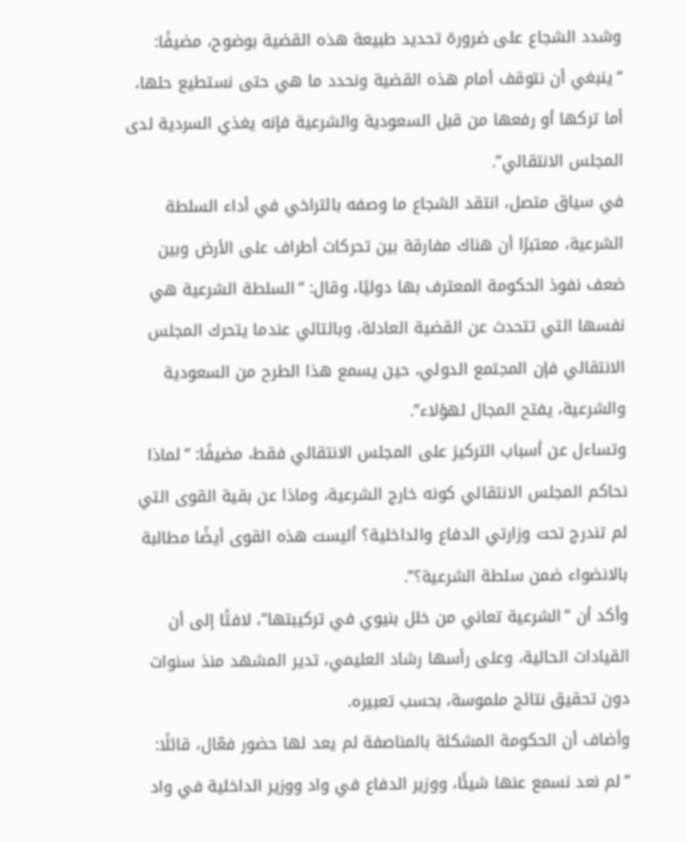وشدد الشجاع على ضرورة تحديد طبيعة هذه القضية بوضوح، مضيفًا: “ينبغي أن نتوقف أمام هذه القضية ونحدد ما هي حتى نستطيع حلها، أما تركها أو رفعها من قبل السعودية والشرعية فإنه يغذي السردية لدى المجلس الانتقالي”.
في سياق متصل، انتقد الشجاع ما وصفه بالتراخي في أداء السلطة الشرعية، معتبرًا أن هناك مفارقة بين تحركات أطراف على الأرض وبين ضعف نفوذ الحكومة المعترف بها دوليًا، وقال: “السلطة الشرعية هي نفسها التي تتحدث عن القضية العادلة، وبالتالي عندما يتحرك المجلس الانتقالي فإن المجتمع الدولي، حين يسمع هذا الطرح من السعودية والشرعية، يفتح المجال لهؤلاء”.
وتساءل عن أسباب التركيز على المجلس الانتقالي فقط، مضيفًا: “لماذا نحاكم المجلس الانتقالي كونه خارج الشرعية، وماذا عن بقية القوى التي لم تندرج تحت وزارتي الدفاع والداخلية؟ أليست هذه القوى أيضًا مطالبة بالانضواء ضمن سلطة الشرعية؟”.
وأكد أن “الشرعية تعاني من خلل بنيوي في تركيبتها”، لافتًا إلى أن القيادات الحالية، وعلى رأسها رشاد العليمي، تدير المشهد منذ سنوات دون تحقيق نتائج ملموسة، بحسب تعبيره.
وأضاف أن الحكومة المشكلة بالمناصفة لم يعد لها حضور فعّال، قائلًا: “لم نعد نسمع عنها شيئًا، ووزير الدفاع في واد ووزير الداخلية في واد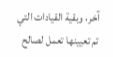آخر، وبقية القيادات التي تم تعيينها تعمل لصالح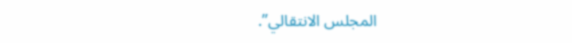المجلس الانتقالي”.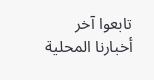تابعوا آخر أخبارنا المحلية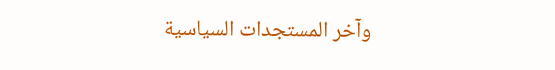وآخر المستجدات السياسية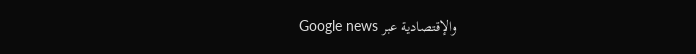والإقتصادية عبر Google news